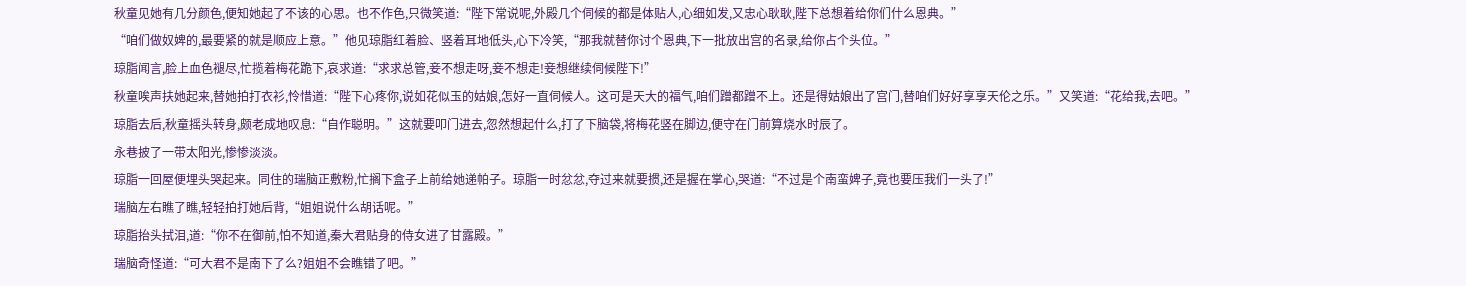秋童见她有几分颜色,便知她起了不该的心思。也不作色,只微笑道:“陛下常说呢,外殿几个伺候的都是体贴人,心细如发,又忠心耿耿,陛下总想着给你们什么恩典。”
“咱们做奴婢的,最要紧的就是顺应上意。”他见琼脂红着脸、竖着耳地低头,心下冷笑,“那我就替你讨个恩典,下一批放出宫的名录,给你占个头位。”
琼脂闻言,脸上血色褪尽,忙揽着梅花跪下,哀求道:“求求总管,妾不想走呀,妾不想走!妾想继续伺候陛下!”
秋童唉声扶她起来,替她拍打衣衫,怜惜道:“陛下心疼你,说如花似玉的姑娘,怎好一直伺候人。这可是天大的福气,咱们蹭都蹭不上。还是得姑娘出了宫门,替咱们好好享享天伦之乐。”又笑道:“花给我,去吧。”
琼脂去后,秋童摇头转身,颇老成地叹息:“自作聪明。”这就要叩门进去,忽然想起什么,打了下脑袋,将梅花竖在脚边,便守在门前算烧水时辰了。
永巷披了一带太阳光,惨惨淡淡。
琼脂一回屋便埋头哭起来。同住的瑞脑正敷粉,忙搁下盒子上前给她递帕子。琼脂一时忿忿,夺过来就要掼,还是握在掌心,哭道:“不过是个南蛮婢子,竟也要压我们一头了!”
瑞脑左右瞧了瞧,轻轻拍打她后背,“姐姐说什么胡话呢。”
琼脂抬头拭泪,道:“你不在御前,怕不知道,秦大君贴身的侍女进了甘露殿。”
瑞脑奇怪道:“可大君不是南下了么?姐姐不会瞧错了吧。”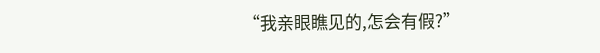“我亲眼瞧见的,怎会有假?”